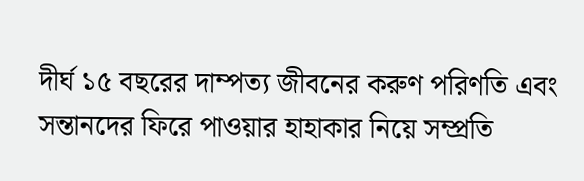দীর্ঘ ১৫ বছরের দাম্পত্য জীবনের করুণ পরিণতি এবং সন্তানদের ফিরে পাওয়ার হাহাকার নিয়ে সম্প্রতি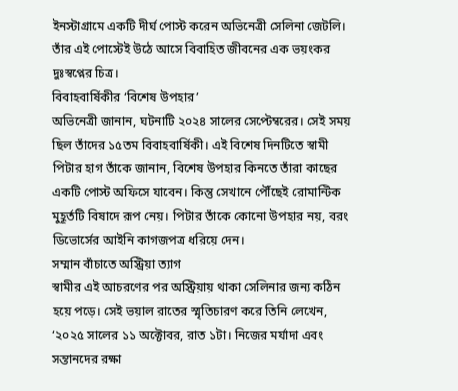ইনস্টাগ্রামে একটি দীর্ঘ পোস্ট করেন অভিনেত্রী সেলিনা জেটলি। তাঁর এই পোস্টেই উঠে আসে বিবাহিত জীবনের এক ভয়ংকর দুঃস্বপ্নের চিত্র।
বিবাহবার্ষিকীর ‘বিশেষ উপহার’
অভিনেত্রী জানান, ঘটনাটি ২০২৪ সালের সেপ্টেম্বরের। সেই সময় ছিল তাঁদের ১৫তম বিবাহবার্ষিকী। এই বিশেষ দিনটিতে স্বামী পিটার হাগ তাঁকে জানান, বিশেষ উপহার কিনতে তাঁরা কাছের একটি পোস্ট অফিসে যাবেন। কিন্তু সেখানে পৌঁছেই রোমান্টিক মুহূর্তটি বিষাদে রূপ নেয়। পিটার তাঁকে কোনো উপহার নয়, বরং ডিভোর্সের আইনি কাগজপত্র ধরিয়ে দেন।
সম্মান বাঁচাতে অস্ট্রিয়া ত্যাগ
স্বামীর এই আচরণের পর অস্ট্রিয়ায় থাকা সেলিনার জন্য কঠিন হয়ে পড়ে। সেই ভয়াল রাতের স্মৃতিচারণ করে তিনি লেখেন, ‘২০২৫ সালের ১১ অক্টোবর, রাত ১টা। নিজের মর্যাদা এবং সন্তানদের রক্ষা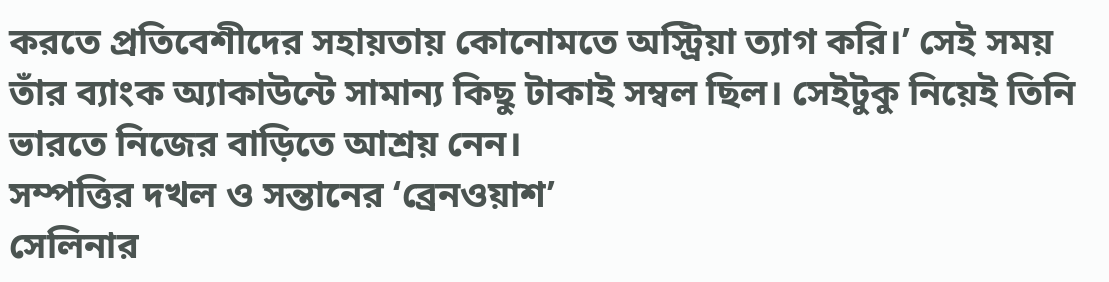করতে প্রতিবেশীদের সহায়তায় কোনোমতে অস্ট্রিয়া ত্যাগ করি।’ সেই সময় তাঁর ব্যাংক অ্যাকাউন্টে সামান্য কিছু টাকাই সম্বল ছিল। সেইটুকু নিয়েই তিনি ভারতে নিজের বাড়িতে আশ্রয় নেন।
সম্পত্তির দখল ও সন্তানের ‘ব্রেনওয়াশ’
সেলিনার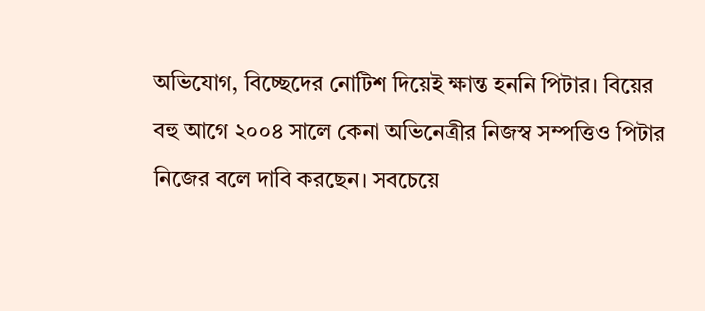অভিযোগ, বিচ্ছেদের নোটিশ দিয়েই ক্ষান্ত হননি পিটার। বিয়ের বহু আগে ২০০৪ সালে কেনা অভিনেত্রীর নিজস্ব সম্পত্তিও পিটার নিজের বলে দাবি করছেন। সবচেয়ে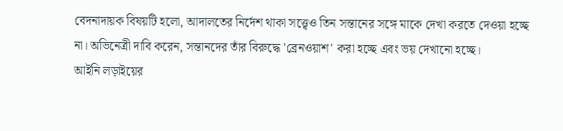বেদনাদায়ক বিষয়টি হলো, আদালতের নির্দেশ থাকা সত্ত্বেও তিন সন্তানের সঙ্গে মাকে দেখা করতে দেওয়া হচ্ছে না। অভিনেত্রী দাবি করেন, সন্তানদের তাঁর বিরুদ্ধে 'ব্রেনওয়াশ' করা হচ্ছে এবং ভয় দেখানো হচ্ছে।
আইনি লড়াইয়ের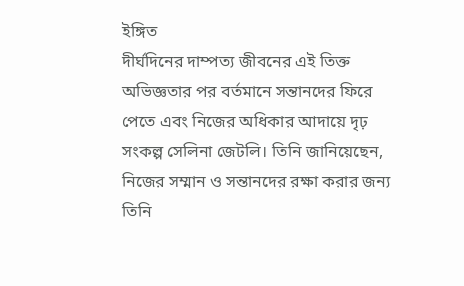ইঙ্গিত
দীর্ঘদিনের দাম্পত্য জীবনের এই তিক্ত অভিজ্ঞতার পর বর্তমানে সন্তানদের ফিরে পেতে এবং নিজের অধিকার আদায়ে দৃঢ় সংকল্প সেলিনা জেটলি। তিনি জানিয়েছেন, নিজের সম্মান ও সন্তানদের রক্ষা করার জন্য তিনি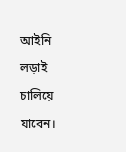আইনি লড়াই চালিয়ে যাবেন।